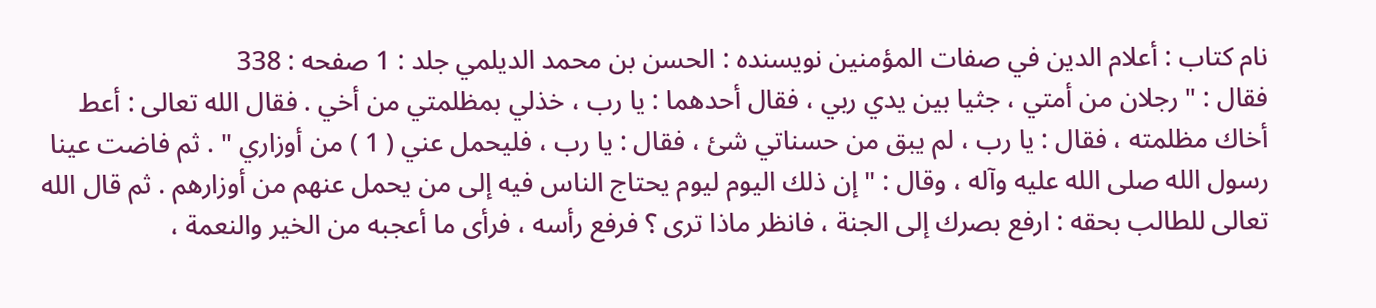نام کتاب : أعلام الدين في صفات المؤمنين نویسنده : الحسن بن محمد الديلمي جلد : 1 صفحه : 338
فقال : " رجلان من أمتي ، جثيا بين يدي ربي ، فقال أحدهما : يا رب ، خذلي بمظلمتي من أخي . فقال الله تعالى : أعط أخاك مظلمته ، فقال : يا رب ، لم يبق من حسناتي شئ ، فقال : يا رب ، فليحمل عني ( 1 ) من أوزاري " . ثم فاضت عينا رسول الله صلى الله عليه وآله ، وقال : " إن ذلك اليوم ليوم يحتاج الناس فيه إلى من يحمل عنهم من أوزارهم . ثم قال الله تعالى للطالب بحقه : ارفع بصرك إلى الجنة ، فانظر ماذا ترى ؟ فرفع رأسه ، فرأى ما أعجبه من الخير والنعمة ،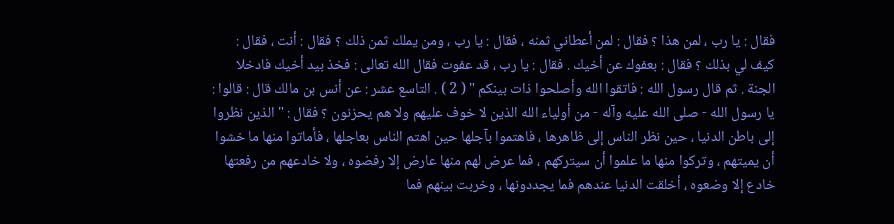فقال : يا رب ، لمن هذا ؟ فقال : لمن أعطاني ثمنه ، فقال : يا رب ، ومن يملك ثمن ذلك ؟ فقال : أنت ، فقال : كيف لي بذلك ؟ فقال : بعفوك عن أخيك . فقال : يا رب ، قد عفوت فقال الله تعالى : فخذ بيد أخيك فادخلا الجنة . ثم قال رسول الله : فاتقوا الله وأصلحوا ذات بينكم " ( 2 ) . التاسع عشر : عن أنس بن مالك قال : قالوا : يا رسول الله - صلى الله عليه وآله - من أولياء الله الذين لا خوف عليهم ولا هم يحزنون ؟ فقال : " الذين نظروا إلى باطن الدنيا ، حين نظر الناس إلى ظاهرها ، فاهتموا بآجلها حين اهتم الناس بعاجلها ، فأماتوا منها ما خشوا أن يميتهم ، وتركوا منها ما علموا أن سيتركهم ، فما عرض لهم منها عارض إلا رفضوه ، ولا خادعهم من رفعتها خادع إلا وضعوه ، أخلقت الدنيا عندهم فما يجددونها ، وخربت بينهم فما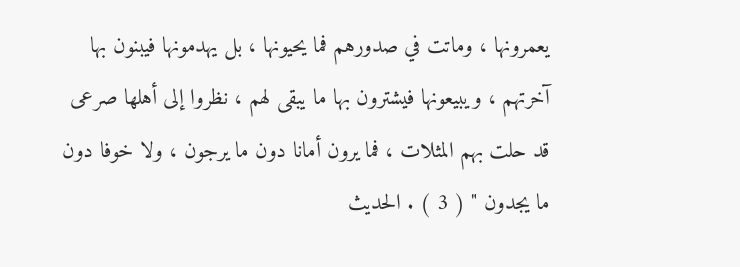يعمرونها ، وماتت في صدورهم فما يحيونها ، بل يهدمونها فيبنون بها آخرتهم ، ويبيعونها فيشترون بها ما يبقى لهم ، نظروا إلى أهلها صرعى قد حلت بهم المثلات ، فما يرون أمانا دون ما يرجون ، ولا خوفا دون ما يجدون " ( 3 ) . الحديث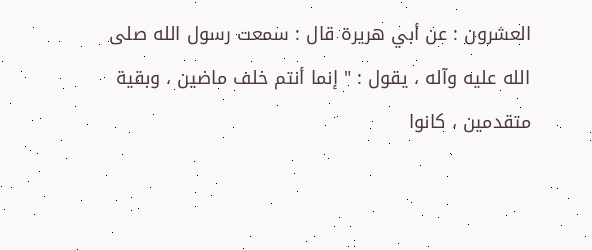العشرون : عن أبي هريرة قال : سمعت رسول الله صلى الله عليه وآله ، يقول : " إنما أنتم خلف ماضين ، وبقية متقدمين ، كانوا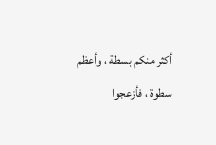أكثر منكم بسطة ، وأعظم سطوة ، فأزعجوا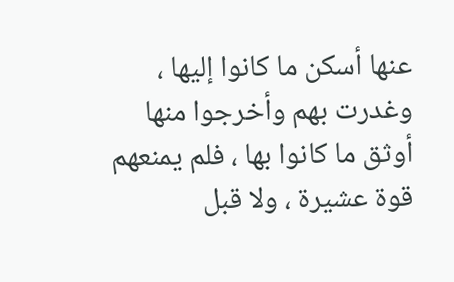عنها أسكن ما كانوا إليها ، وغدرت بهم وأخرجوا منها أوثق ما كانوا بها ، فلم يمنعهم قوة عشيرة ، ولا قبل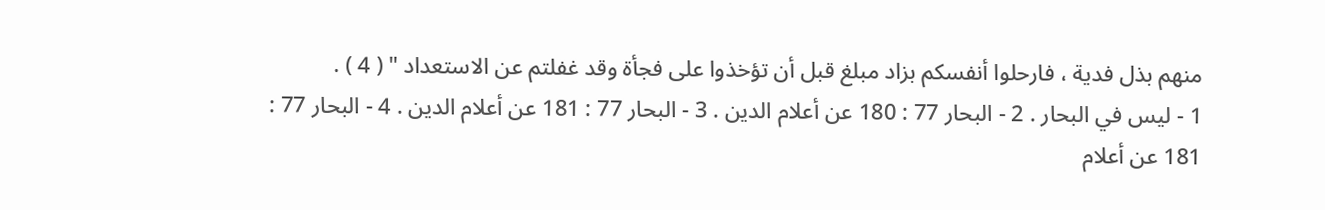منهم بذل فدية ، فارحلوا أنفسكم بزاد مبلغ قبل أن تؤخذوا على فجأة وقد غفلتم عن الاستعداد " ( 4 ) .
1 - ليس في البحار . 2 - البحار 77 : 180 عن أعلام الدين . 3 - البحار 77 : 181 عن أعلام الدين . 4 - البحار 77 : 181 عن أعلام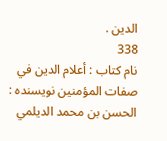الدين .
338
نام کتاب : أعلام الدين في صفات المؤمنين نویسنده : الحسن بن محمد الديلمي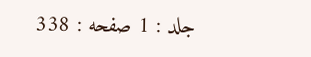جلد : 1 صفحه : 338